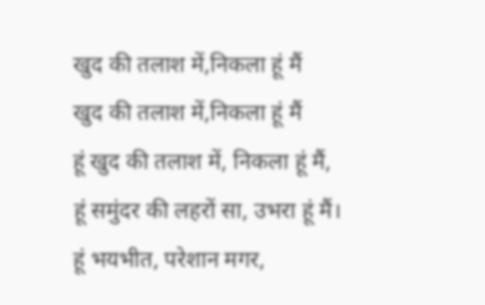खुद की तलाश में,निकला हूं मैं
खुद की तलाश में,निकला हूं मैं
हूं खुद की तलाश में, निकला हूं मैं,
हूं समुंदर की लहरों सा, उभरा हूं मैं।
हूं भयभीत, परेशान मगर,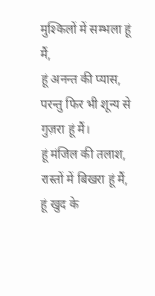मुश्किलों में सम्भला हूं मैं,
हूं अनन्त की प्यास, परन्तु फिर भी शून्य से गुज़रा हूं मैं।
हूं मंजिल की तलाश, रास्तों में बिखरा हूं मैं,
हूं खुद के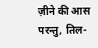ज़ीने की आस परन्तु, तिल-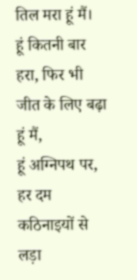तिल मरा हूं मैं।
हूं कितनी बार हरा, फिर भी जीत के लिए बढ़ा हूं मैं,
हूं अग्निपथ पर, हर दम कठिनाइयों से लड़ा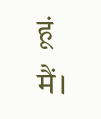हूं मैं।